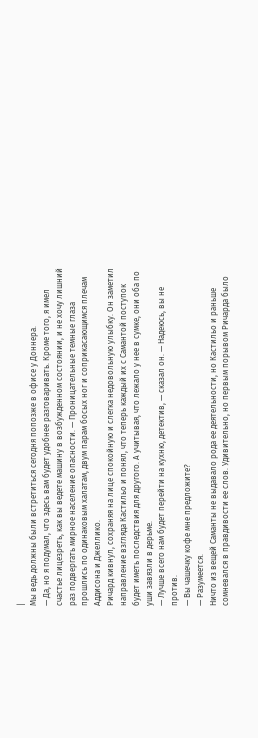|
Мы ведь должны были встретиться сегодня попозже в офисе у Доннера.
— Да, но я подумал, что здесь вам будет удобнее разговаривать. Кроме того, я имел счастье лицезреть, как вы ведете машину в возбужденном состоянии, и не хочу лишний раз подвергать мирное население опасности. — Проницательные темные глаза прошлись по одинаковым халатам, двум парам босых ног и соприкасающимся плечам Аддисона и Джеллико.
Ричард кивнул, сохраняя на лице спокойную и слегка недовольную улыбку. Он заметил направление взгляда Кастильо и понял, что теперь каждый их с Самантой поступок будет иметь последствия для другого. А учитывая, что лежало у нее в сумке, они оба по уши завязли в дерьме.
— Лучше всего нам будет перейти на кухню, детектив, — сказал он. — Надеюсь, вы не против.
— Вы чашечку кофе мне предложите?
— Разумеется.
Ничто из вещей Саманты не выдавало рода ее деятельности, но Кастильо и раньше сомневался в правдивости ее слов. Удивительно, но первым порывом Ричарда было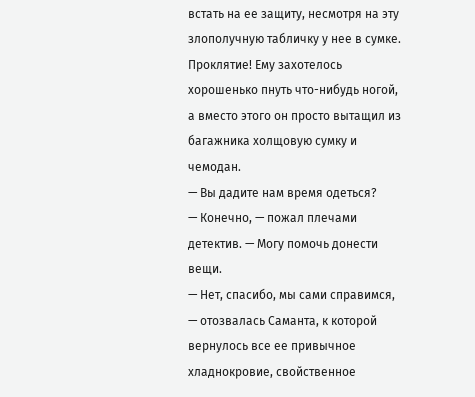встать на ее защиту, несмотря на эту злополучную табличку у нее в сумке. Проклятие! Ему захотелось хорошенько пнуть что-нибудь ногой, а вместо этого он просто вытащил из багажника холщовую сумку и чемодан.
— Вы дадите нам время одеться?
— Конечно, — пожал плечами детектив. — Могу помочь донести вещи.
— Нет, спасибо, мы сами справимся, — отозвалась Саманта, к которой вернулось все ее привычное хладнокровие, свойственное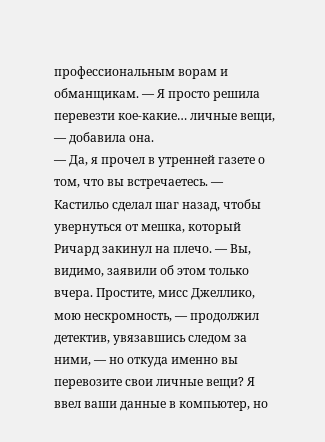профессиональным ворам и обманщикам. — Я просто решила перевезти кое-какие… личные вещи, — добавила она.
— Да, я прочел в утренней газете о том, что вы встречаетесь. — Кастильо сделал шаг назад, чтобы увернуться от мешка, который Ричард закинул на плечо. — Вы, видимо, заявили об этом только вчера. Простите, мисс Джеллико, мою нескромность, — продолжил детектив, увязавшись следом за ними, — но откуда именно вы перевозите свои личные вещи? Я ввел ваши данные в компьютер, но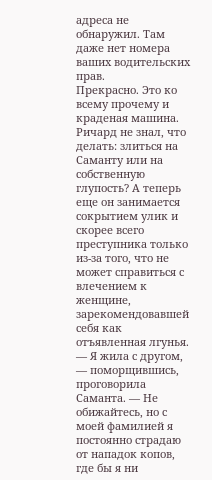адреса не обнаружил. Там даже нет номера ваших водительских прав.
Прекрасно. Это ко всему прочему и краденая машина. Ричард не знал, что делать: злиться на Саманту или на собственную глупость? А теперь еще он занимается сокрытием улик и скорее всего преступника только из-за того, что не может справиться с влечением к женщине, зарекомендовавшей себя как отъявленная лгунья.
— Я жила с другом, — поморщившись, проговорила Саманта. — Не обижайтесь, но с моей фамилией я постоянно страдаю от нападок копов, где бы я ни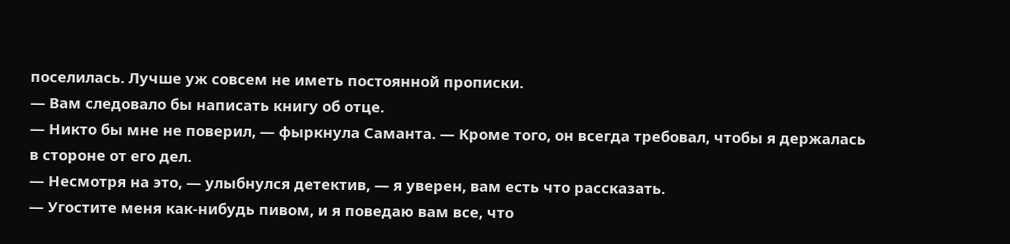поселилась. Лучше уж совсем не иметь постоянной прописки.
— Вам следовало бы написать книгу об отце.
— Никто бы мне не поверил, — фыркнула Саманта. — Кроме того, он всегда требовал, чтобы я держалась в стороне от его дел.
— Несмотря на это, — улыбнулся детектив, — я уверен, вам есть что рассказать.
— Угостите меня как-нибудь пивом, и я поведаю вам все, что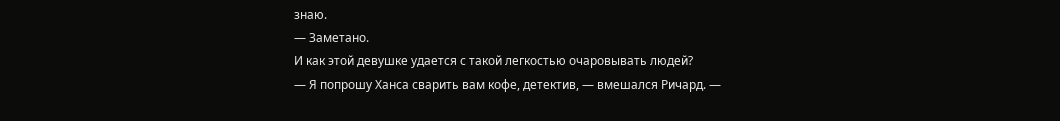знаю.
— Заметано.
И как этой девушке удается с такой легкостью очаровывать людей?
— Я попрошу Ханса сварить вам кофе, детектив, — вмешался Ричард. —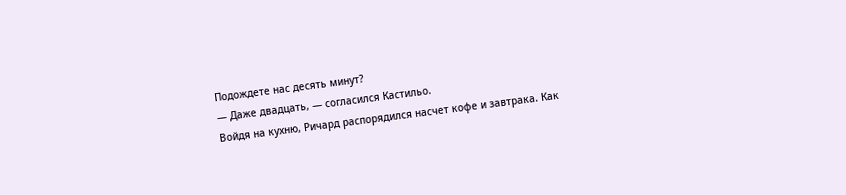Подождете нас десять минут?
— Даже двадцать, — согласился Кастильо.
Войдя на кухню, Ричард распорядился насчет кофе и завтрака. Как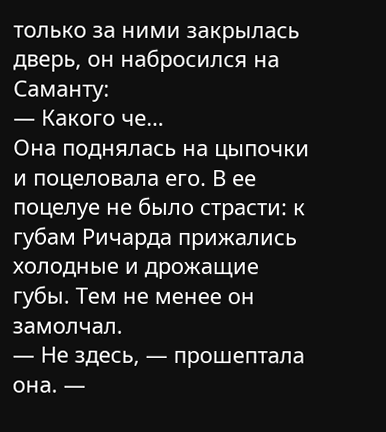только за ними закрылась дверь, он набросился на Саманту:
— Какого че…
Она поднялась на цыпочки и поцеловала его. В ее поцелуе не было страсти: к губам Ричарда прижались холодные и дрожащие губы. Тем не менее он замолчал.
— Не здесь, — прошептала она. —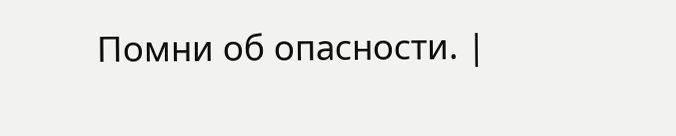Помни об опасности. |